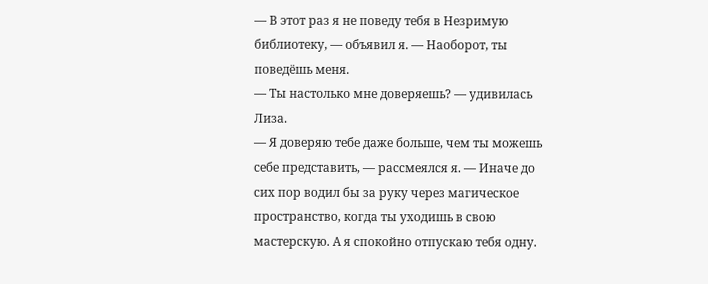— В этот раз я не поведу тебя в Незримую библиотеку, — объявил я. — Наоборот, ты поведёшь меня.
— Ты настолько мне доверяешь? — удивилась Лиза.
— Я доверяю тебе даже больше, чем ты можешь себе представить, — рассмеялся я. — Иначе до сих пор водил бы за руку через магическое пространство, когда ты уходишь в свою мастерскую. А я спокойно отпускаю тебя одну.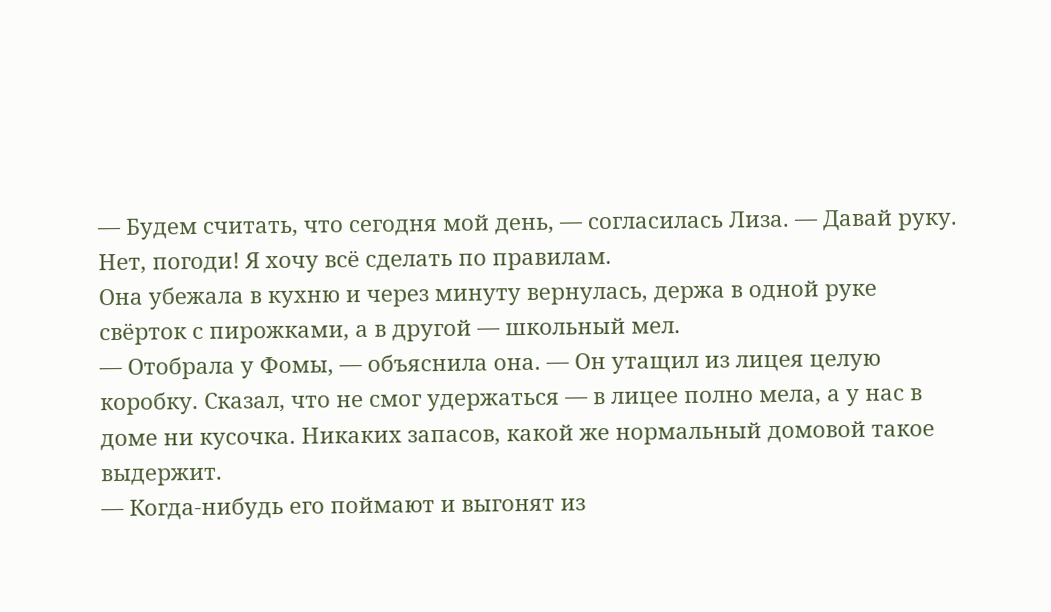— Будем считать, что сегодня мой день, — согласилась Лиза. — Давай руку. Нет, погоди! Я хочу всё сделать по правилам.
Она убежала в кухню и через минуту вернулась, держа в одной руке свёрток с пирожками, а в другой — школьный мел.
— Отобрала у Фомы, — объяснила она. — Он утащил из лицея целую коробку. Сказал, что не смог удержаться — в лицее полно мела, а у нас в доме ни кусочка. Никаких запасов, какой же нормальный домовой такое выдержит.
— Когда-нибудь его поймают и выгонят из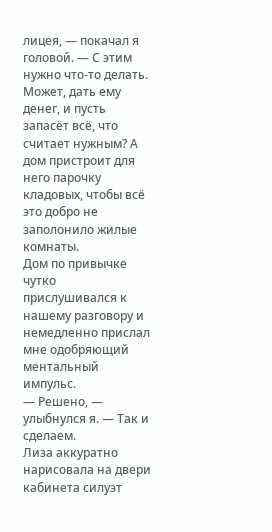лицея, — покачал я головой. — С этим нужно что-то делать. Может, дать ему денег, и пусть запасёт всё, что считает нужным? А дом пристроит для него парочку кладовых, чтобы всё это добро не заполонило жилые комнаты.
Дом по привычке чутко прислушивался к нашему разговору и немедленно прислал мне одобряющий ментальный импульс.
— Решено, — улыбнулся я. — Так и сделаем.
Лиза аккуратно нарисовала на двери кабинета силуэт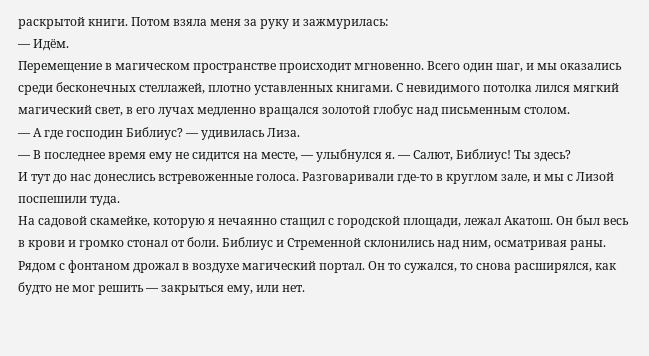раскрытой книги. Потом взяла меня за руку и зажмурилась:
— Идём.
Перемещение в магическом пространстве происходит мгновенно. Всего один шаг, и мы оказались среди бесконечных стеллажей, плотно уставленных книгами. С невидимого потолка лился мягкий магический свет, в его лучах медленно вращался золотой глобус над письменным столом.
— А где господин Библиус? — удивилась Лиза.
— В последнее время ему не сидится на месте, — улыбнулся я. — Салют, Библиус! Ты здесь?
И тут до нас донеслись встревоженные голоса. Разговаривали где-то в круглом зале, и мы с Лизой поспешили туда.
На садовой скамейке, которую я нечаянно стащил с городской площади, лежал Акатош. Он был весь в крови и громко стонал от боли. Библиус и Стременной склонились над ним, осматривая раны. Рядом с фонтаном дрожал в воздухе магический портал. Он то сужался, то снова расширялся, как будто не мог решить — закрыться ему, или нет.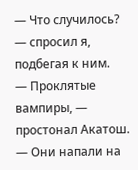— Что случилось? — спросил я, подбегая к ним.
— Проклятые вампиры, — простонал Акатош. — Они напали на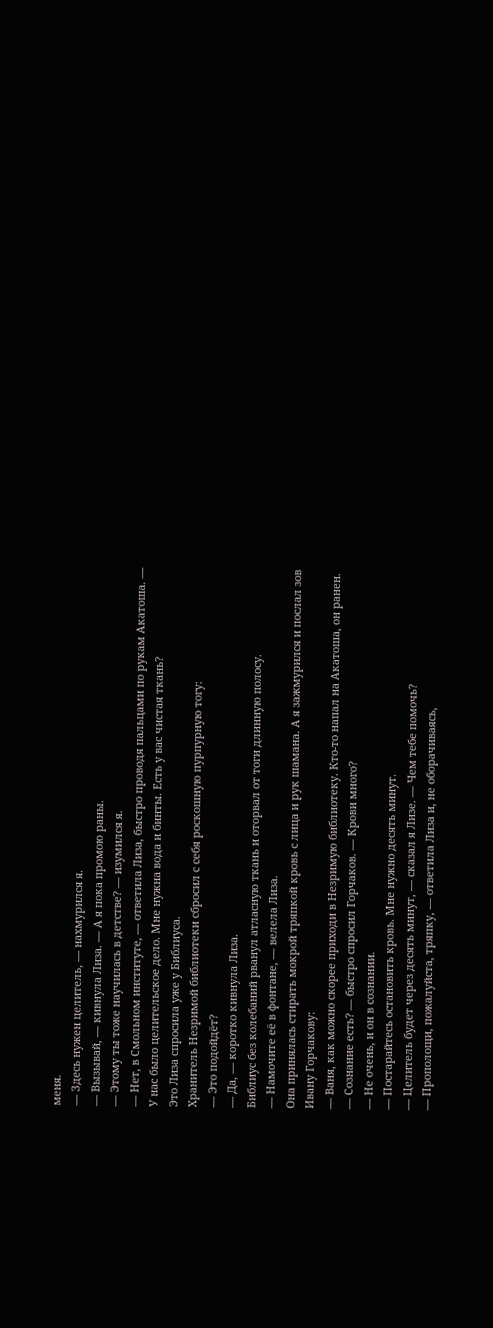меня.
— Здесь нужен целитель, — нахмурился я.
— Вызывай, — кивнула Лиза. — А я пока промою раны.
— Этому ты тоже научилась в детстве? — изумился я.
— Нет, в Смольном институте, — ответила Лиза, быстро проводя пальцами по рукам Акатоша. — У нас было целительское дело. Мне нужна вода и бинты. Есть у вас чистая ткань?
Это Лиза спросила уже у Библиуса.
Хранитель Незримой библиотеки сбросил с себя роскошную пурпурную тогу:
— Это подойдёт?
— Да, — коротко кивнула Лиза.
Библиус без колебаний рванул атласную ткань и оторвал от тоги длинную полосу.
— Намочите её в фонтане, — велела Лиза.
Она принялась стирать мокрой тряпкой кровь с лица и рук шамана. А я зажмурился и послал зов Ивану Горчакову:
— Ваня, как можно скорее приходи в Незримую библиотеку. Кто-то напал на Акатоша, он ранен.
— Сознание есть? — быстро спросил Горчаков. — Крови много?
— Не очень, и он в сознании.
— Постарайтесь остановить кровь. Мне нужно десять минут.
— Целитель будет через десять минут, — сказал я Лизе. — Чем тебе помочь?
— Прополощи, пожалуйста, тряпку, — ответила Лиза и, не оборачиваясь,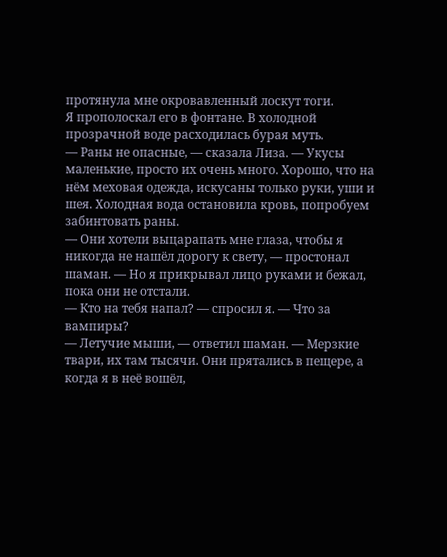протянула мне окровавленный лоскут тоги.
Я прополоскал его в фонтане. В холодной прозрачной воде расходилась бурая муть.
— Раны не опасные, — сказала Лиза. — Укусы маленькие, просто их очень много. Хорошо, что на нём меховая одежда, искусаны только руки, уши и шея. Холодная вода остановила кровь, попробуем забинтовать раны.
— Они хотели выцарапать мне глаза, чтобы я никогда не нашёл дорогу к свету, — простонал шаман. — Но я прикрывал лицо руками и бежал, пока они не отстали.
— Кто на тебя напал? — спросил я. — Что за вампиры?
— Летучие мыши, — ответил шаман. — Мерзкие твари, их там тысячи. Они прятались в пещере, а когда я в неё вошёл,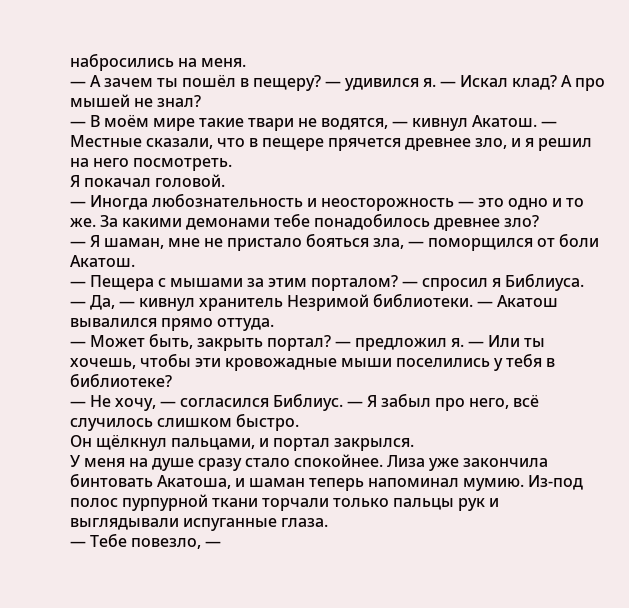набросились на меня.
— А зачем ты пошёл в пещеру? — удивился я. — Искал клад? А про мышей не знал?
— В моём мире такие твари не водятся, — кивнул Акатош. — Местные сказали, что в пещере прячется древнее зло, и я решил на него посмотреть.
Я покачал головой.
— Иногда любознательность и неосторожность — это одно и то же. За какими демонами тебе понадобилось древнее зло?
— Я шаман, мне не пристало бояться зла, — поморщился от боли Акатош.
— Пещера с мышами за этим порталом? — спросил я Библиуса.
— Да, — кивнул хранитель Незримой библиотеки. — Акатош вывалился прямо оттуда.
— Может быть, закрыть портал? — предложил я. — Или ты хочешь, чтобы эти кровожадные мыши поселились у тебя в библиотеке?
— Не хочу, — согласился Библиус. — Я забыл про него, всё случилось слишком быстро.
Он щёлкнул пальцами, и портал закрылся.
У меня на душе сразу стало спокойнее. Лиза уже закончила бинтовать Акатоша, и шаман теперь напоминал мумию. Из-под полос пурпурной ткани торчали только пальцы рук и выглядывали испуганные глаза.
— Тебе повезло, —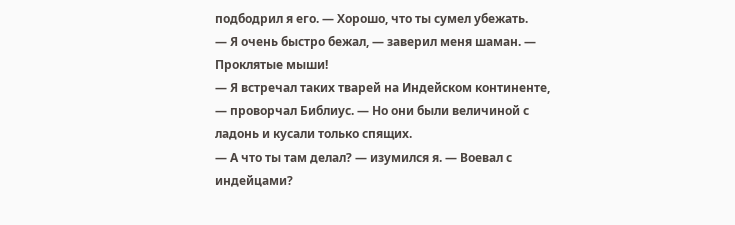подбодрил я его. — Хорошо, что ты сумел убежать.
— Я очень быстро бежал, — заверил меня шаман. — Проклятые мыши!
— Я встречал таких тварей на Индейском континенте, — проворчал Библиус. — Но они были величиной с ладонь и кусали только спящих.
— А что ты там делал? — изумился я. — Воевал с индейцами?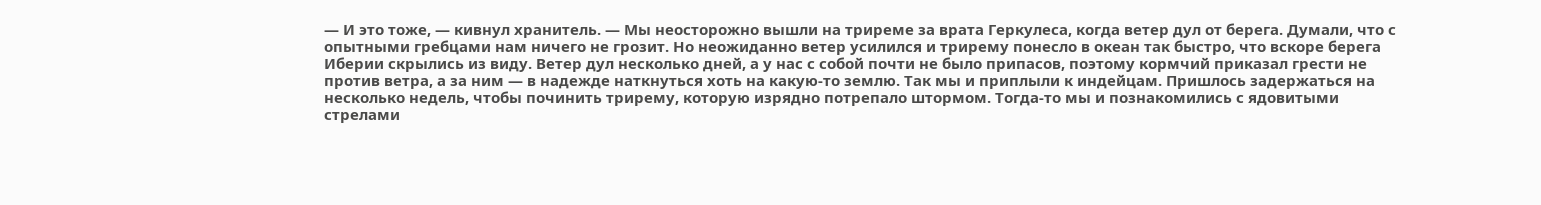— И это тоже, — кивнул хранитель. — Мы неосторожно вышли на триреме за врата Геркулеса, когда ветер дул от берега. Думали, что с опытными гребцами нам ничего не грозит. Но неожиданно ветер усилился и трирему понесло в океан так быстро, что вскоре берега Иберии скрылись из виду. Ветер дул несколько дней, а у нас с собой почти не было припасов, поэтому кормчий приказал грести не против ветра, а за ним — в надежде наткнуться хоть на какую-то землю. Так мы и приплыли к индейцам. Пришлось задержаться на несколько недель, чтобы починить трирему, которую изрядно потрепало штормом. Тогда-то мы и познакомились с ядовитыми стрелами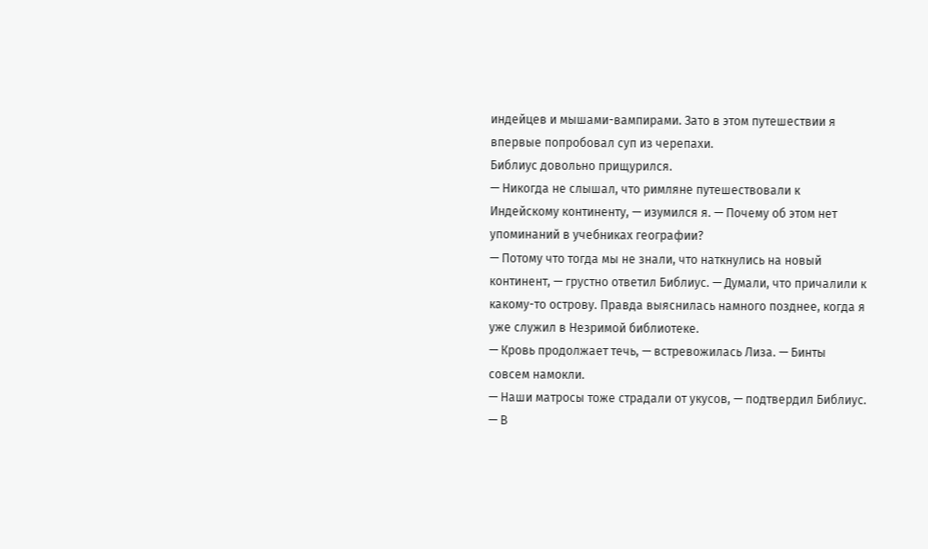индейцев и мышами-вампирами. Зато в этом путешествии я впервые попробовал суп из черепахи.
Библиус довольно прищурился.
— Никогда не слышал, что римляне путешествовали к Индейскому континенту, — изумился я. — Почему об этом нет упоминаний в учебниках географии?
— Потому что тогда мы не знали, что наткнулись на новый континент, — грустно ответил Библиус. — Думали, что причалили к какому-то острову. Правда выяснилась намного позднее, когда я уже служил в Незримой библиотеке.
— Кровь продолжает течь, — встревожилась Лиза. — Бинты совсем намокли.
— Наши матросы тоже страдали от укусов, — подтвердил Библиус. — В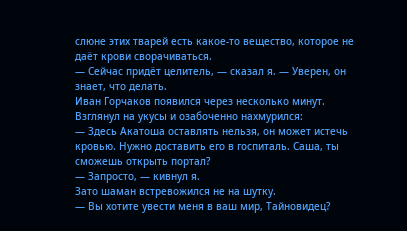слюне этих тварей есть какое-то вещество, которое не даёт крови сворачиваться.
— Сейчас придёт целитель, — сказал я. — Уверен, он знает, что делать.
Иван Горчаков появился через несколько минут. Взглянул на укусы и озабоченно нахмурился:
— Здесь Акатоша оставлять нельзя, он может истечь кровью. Нужно доставить его в госпиталь. Саша, ты сможешь открыть портал?
— Запросто, — кивнул я.
Зато шаман встревожился не на шутку.
— Вы хотите увести меня в ваш мир, Тайновидец?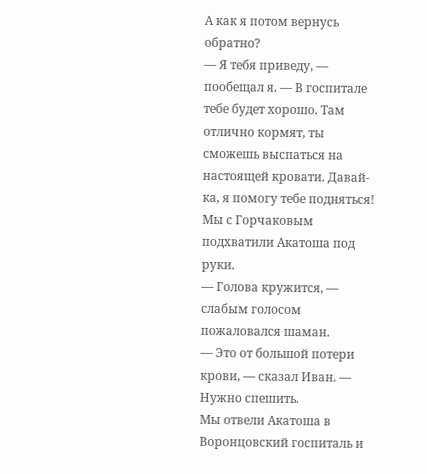А как я потом вернусь обратно?
— Я тебя приведу, — пообещал я. — В госпитале тебе будет хорошо. Там отлично кормят, ты сможешь выспаться на настоящей кровати. Давай-ка, я помогу тебе подняться!
Мы с Горчаковым подхватили Акатоша под руки.
— Голова кружится, — слабым голосом пожаловался шаман.
— Это от большой потери крови, — сказал Иван. — Нужно спешить.
Мы отвели Акатоша в Воронцовский госпиталь и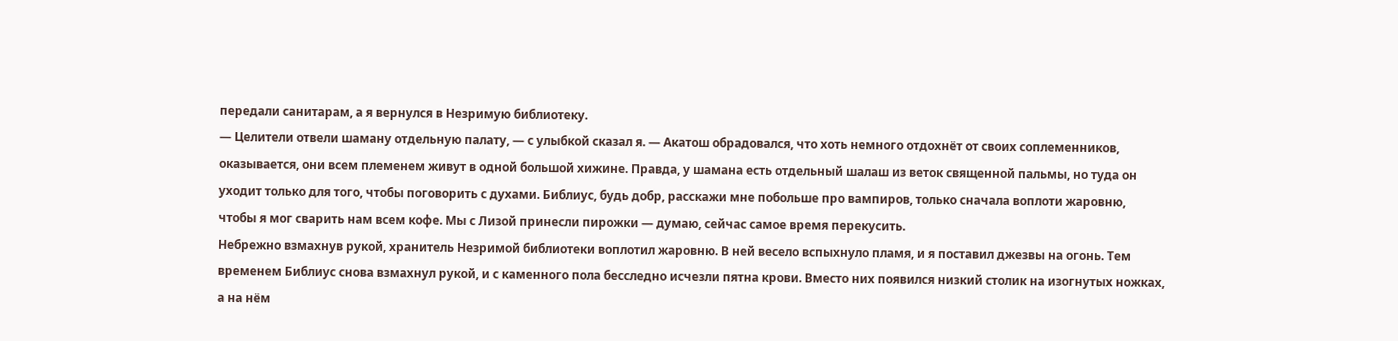передали санитарам, а я вернулся в Незримую библиотеку.
— Целители отвели шаману отдельную палату, — с улыбкой сказал я. — Акатош обрадовался, что хоть немного отдохнёт от своих соплеменников, оказывается, они всем племенем живут в одной большой хижине. Правда, у шамана есть отдельный шалаш из веток священной пальмы, но туда он уходит только для того, чтобы поговорить с духами. Библиус, будь добр, расскажи мне побольше про вампиров, только сначала воплоти жаровню, чтобы я мог сварить нам всем кофе. Мы с Лизой принесли пирожки — думаю, сейчас самое время перекусить.
Небрежно взмахнув рукой, хранитель Незримой библиотеки воплотил жаровню. В ней весело вспыхнуло пламя, и я поставил джезвы на огонь. Тем временем Библиус снова взмахнул рукой, и с каменного пола бесследно исчезли пятна крови. Вместо них появился низкий столик на изогнутых ножках, а на нём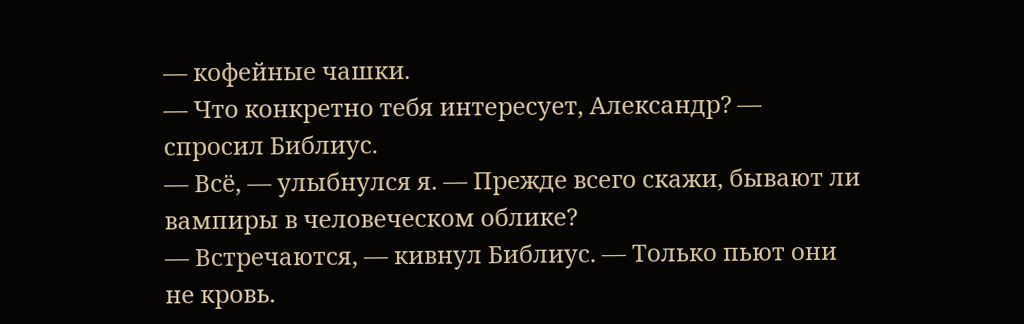— кофейные чашки.
— Что конкретно тебя интересует, Александр? — спросил Библиус.
— Всё, — улыбнулся я. — Прежде всего скажи, бывают ли вампиры в человеческом облике?
— Встречаются, — кивнул Библиус. — Только пьют они не кровь.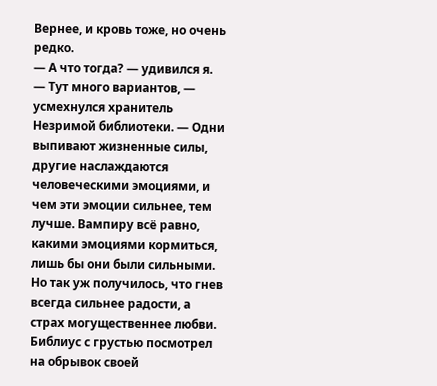Вернее, и кровь тоже, но очень редко.
— А что тогда? — удивился я.
— Тут много вариантов, — усмехнулся хранитель Незримой библиотеки. — Одни выпивают жизненные силы, другие наслаждаются человеческими эмоциями, и чем эти эмоции сильнее, тем лучше. Вампиру всё равно, какими эмоциями кормиться, лишь бы они были сильными. Но так уж получилось, что гнев всегда сильнее радости, а страх могущественнее любви.
Библиус с грустью посмотрел на обрывок своей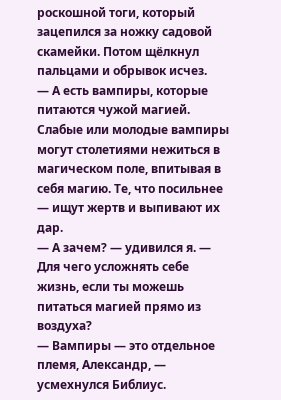роскошной тоги, который зацепился за ножку садовой скамейки. Потом щёлкнул пальцами и обрывок исчез.
— А есть вампиры, которые питаются чужой магией. Слабые или молодые вампиры могут столетиями нежиться в магическом поле, впитывая в себя магию. Те, что посильнее — ищут жертв и выпивают их дар.
— А зачем? — удивился я. — Для чего усложнять себе жизнь, если ты можешь питаться магией прямо из воздуха?
— Вампиры — это отдельное племя, Александр, — усмехнулся Библиус.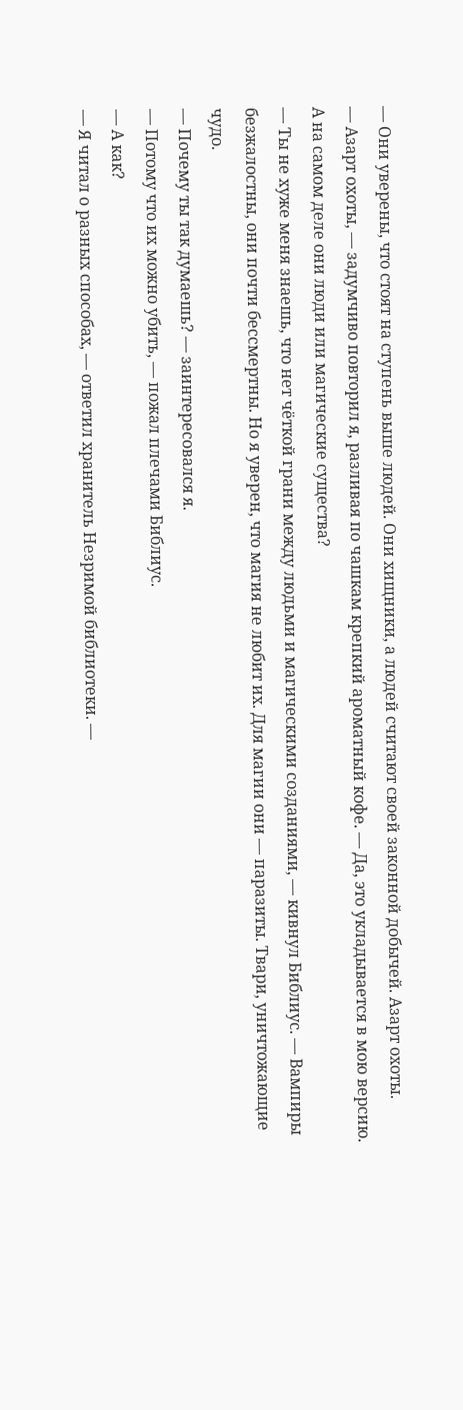— Они уверены, что стоят на ступень выше людей. Они хищники, а людей считают своей законной добычей. Азарт охоты.
— Азарт охоты, — задумчиво повторил я, разливая по чашкам крепкий ароматный кофе. — Да, это укладывается в мою версию. А на самом деле они люди или магические существа?
— Ты не хуже меня знаешь, что нет чёткой грани между людьми и магическими созданиями, — кивнул Библиус. — Вампиры безжалостны, они почти бессмертны. Но я уверен, что магия не любит их. Для магии они — паразиты. Твари, уничтожающие чудо.
— Почему ты так думаешь? — заинтересовался я.
— Потому что их можно убить, — пожал плечами Библиус.
— А как?
— Я читал о разных способах, — ответил хранитель Незримой библиотеки. —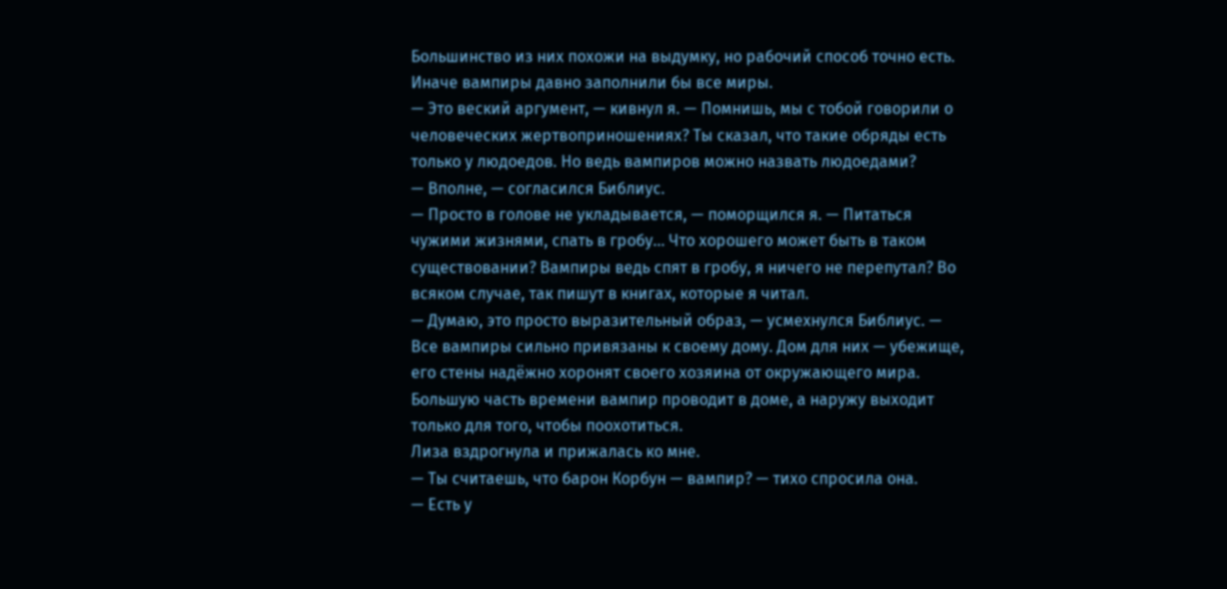Большинство из них похожи на выдумку, но рабочий способ точно есть. Иначе вампиры давно заполнили бы все миры.
— Это веский аргумент, — кивнул я. — Помнишь, мы с тобой говорили о человеческих жертвоприношениях? Ты сказал, что такие обряды есть только у людоедов. Но ведь вампиров можно назвать людоедами?
— Вполне, — согласился Библиус.
— Просто в голове не укладывается, — поморщился я. — Питаться чужими жизнями, спать в гробу… Что хорошего может быть в таком существовании? Вампиры ведь спят в гробу, я ничего не перепутал? Во всяком случае, так пишут в книгах, которые я читал.
— Думаю, это просто выразительный образ, — усмехнулся Библиус. — Все вампиры сильно привязаны к своему дому. Дом для них — убежище, его стены надёжно хоронят своего хозяина от окружающего мира. Большую часть времени вампир проводит в доме, а наружу выходит только для того, чтобы поохотиться.
Лиза вздрогнула и прижалась ко мне.
— Ты считаешь, что барон Корбун — вампир? — тихо спросила она.
— Есть у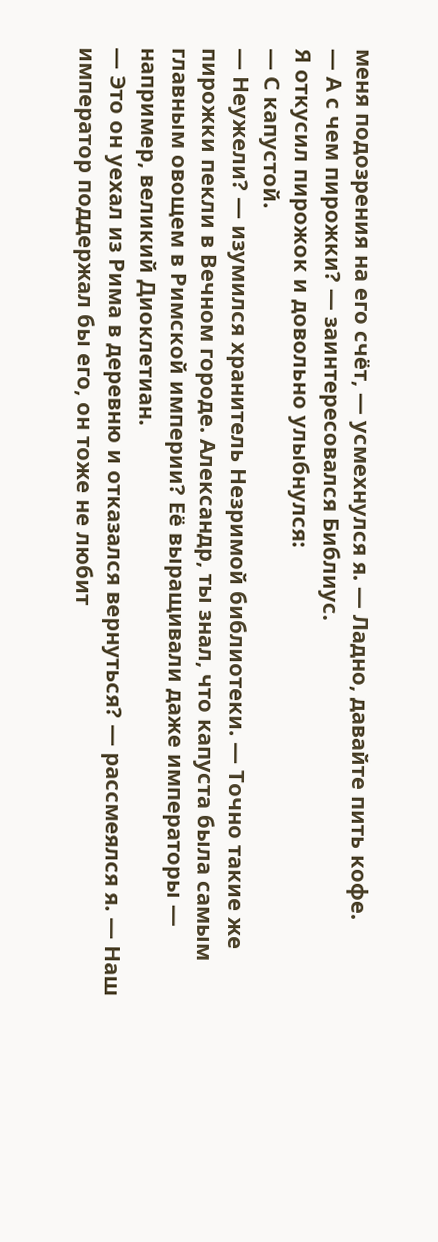меня подозрения на его счёт, — усмехнулся я. — Ладно, давайте пить кофе.
— А с чем пирожки? — заинтересовался Библиус.
Я откусил пирожок и довольно улыбнулся:
— С капустой.
— Неужели? — изумился хранитель Незримой библиотеки. — Точно такие же пирожки пекли в Вечном городе. Александр, ты знал, что капуста была самым главным овощем в Римской империи? Её выращивали даже императоры — например, великий Диоклетиан.
— Это он уехал из Рима в деревню и отказался вернуться? — рассмеялся я. — Наш император поддержал бы его, он тоже не любит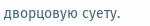дворцовую суету.